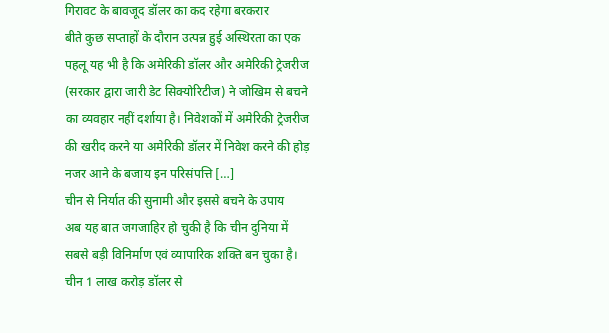गिरावट के बावजूद डॉलर का कद रहेगा बरकरार
बीते कुछ सप्ताहों के दौरान उत्पन्न हुई अस्थिरता का एक पहलू यह भी है कि अमेरिकी डॉलर और अमेरिकी ट्रेजरीज (सरकार द्वारा जारी डेट सिक्योरिटीज) ने जोखिम से बचने का व्यवहार नहीं दर्शाया है। निवेशकों में अमेरिकी ट्रेजरीज की खरीद करने या अमेरिकी डॉलर में निवेश करने की होड़ नजर आने के बजाय इन परिसंपत्ति […]
चीन से निर्यात की सुनामी और इससे बचने के उपाय
अब यह बात जगजाहिर हो चुकी है कि चीन दुनिया में सबसे बड़ी विनिर्माण एवं व्यापारिक शक्ति बन चुका है। चीन 1 लाख करोड़ डॉलर से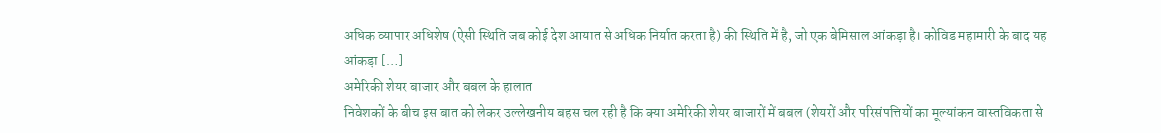अधिक व्यापार अधिशेष (ऐसी स्थिति जब कोई देश आयात से अधिक निर्यात करता है) की स्थिति में है, जो एक बेमिसाल आंकड़ा है। कोविड महामारी के बाद यह आंकड़ा […]
अमेरिकी शेयर बाजार और बबल के हालात
निवेशकों के बीच इस बात को लेकर उल्लेखनीय बहस चल रही है कि क्या अमेरिकी शेयर बाजारों में बबल (शेयरों और परिसंपत्तियों का मूल्यांकन वास्तविकता से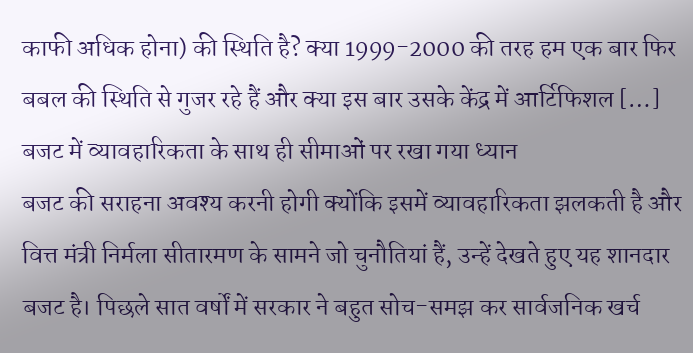काफी अधिक होना) की स्थिति है? क्या 1999-2000 की तरह हम एक बार फिर बबल की स्थिति से गुजर रहे हैं और क्या इस बार उसके केंद्र में आर्टिफिशल […]
बजट में व्यावहारिकता के साथ ही सीमाओं पर रखा गया ध्यान
बजट की सराहना अवश्य करनी होगी क्योंकि इसमें व्यावहारिकता झलकती है और वित्त मंत्री निर्मला सीतारमण के सामने जो चुनौतियां हैं, उन्हें देखते हुए यह शानदार बजट है। पिछले सात वर्षों में सरकार ने बहुत सोच-समझ कर सार्वजनिक खर्च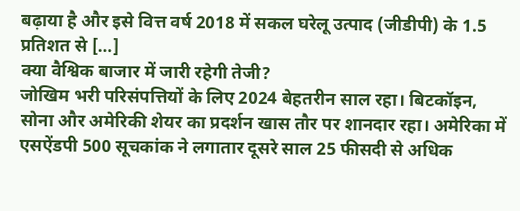बढ़ाया है और इसे वित्त वर्ष 2018 में सकल घरेलू उत्पाद (जीडीपी) के 1.5 प्रतिशत से […]
क्या वैश्विक बाजार में जारी रहेगी तेजी?
जोखिम भरी परिसंपत्तियों के लिए 2024 बेहतरीन साल रहा। बिटकॉइन, सोना और अमेरिकी शेयर का प्रदर्शन खास तौर पर शानदार रहा। अमेरिका में एसऐंडपी 500 सूचकांक ने लगातार दूसरे साल 25 फीसदी से अधिक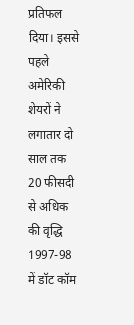प्रतिफल दिया। इससे पहले अमेरिकी शेयरों ने लगातार दो साल तक 20 फीसदी से अधिक की वृद्धि 1997-98 में डॉट कॉम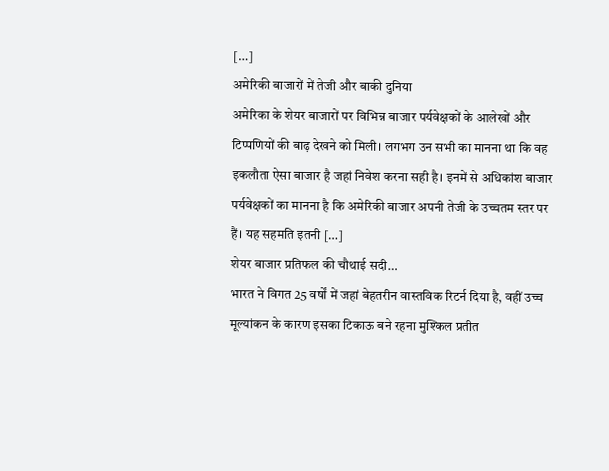[…]
अमेरिकी बाजारों में तेजी और बाकी दुनिया
अमेरिका के शेयर बाजारों पर विभिन्न बाजार पर्यवेक्षकों के आलेखों और टिप्पणियों की बाढ़ देखने को मिली। लगभग उन सभी का मानना था कि वह इकलौता ऐसा बाजार है जहां निवेश करना सही है। इनमें से अधिकांश बाजार पर्यवेक्षकों का मानना है कि अमेरिकी बाजार अपनी तेजी के उच्चतम स्तर पर हैं। यह सहमति इतनी […]
शेयर बाजार प्रतिफल की चौथाई सदी…
भारत ने विगत 25 वर्षों में जहां बेहतरीन वास्तविक रिटर्न दिया है, वहीं उच्च मूल्यांकन के कारण इसका टिकाऊ बने रहना मुश्किल प्रतीत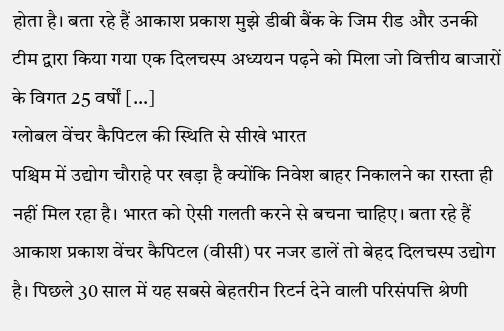होता है। बता रहे हैं आकाश प्रकाश मुझे डीबी बैंक के जिम रीड और उनकी टीम द्वारा किया गया एक दिलचस्प अध्ययन पढ़ने को मिला जो वित्तीय बाजारों के विगत 25 वर्षों […]
ग्लोबल वेंचर कैपिटल की स्थिति से सीखे भारत
पश्चिम में उद्योग चौराहे पर खड़ा है क्योंकि निवेश बाहर निकालने का रास्ता ही नहीं मिल रहा है। भारत को ऐसी गलती करने से बचना चाहिए। बता रहे हैं आकाश प्रकाश वेंचर कैपिटल (वीसी) पर नजर डालें तो बेहद दिलचस्प उद्योग है। पिछले 30 साल में यह सबसे बेहतरीन रिटर्न देने वाली परिसंपत्ति श्रेणी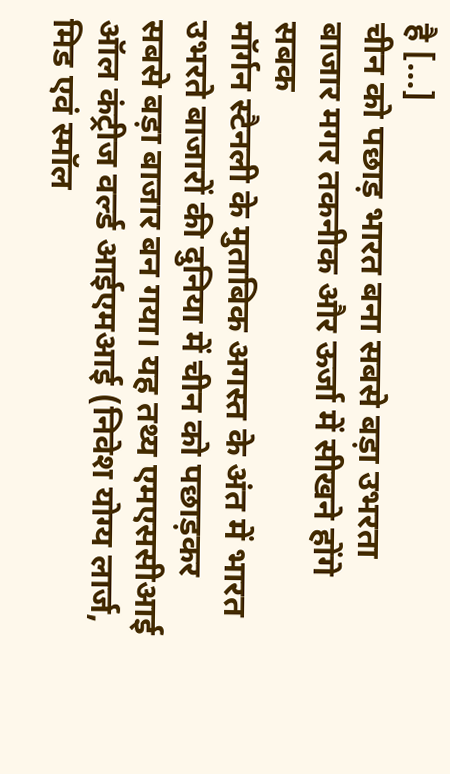है […]
चीन को पछाड़ भारत बना सबसे बड़ा उभरता बाजार मगर तकनीक और ऊर्जा में सीखने होंगे सबक
मॉर्गन स्टैनली के मुताबिक अगस्त के अंत में भारत उभरते बाजारों की दुनिया में चीन को पछाड़कर सबसे बड़ा बाजार बन गया। यह तथ्य एमएससीआई ऑल कंट्रीज वर्ल्ड आईएमआई (निवेश योग्य लार्ज, मिड एवं स्मॉल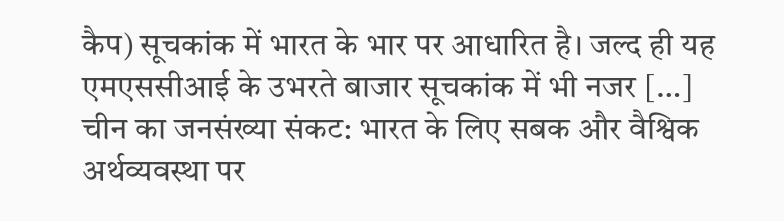कैप) सूचकांक में भारत के भार पर आधारित है। जल्द ही यह एमएससीआई के उभरते बाजार सूचकांक में भी नजर […]
चीन का जनसंख्या संकट: भारत के लिए सबक और वैश्विक अर्थव्यवस्था पर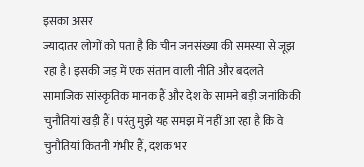इसका असर
ज्यादातर लोगों को पता है कि चीन जनसंख्या की समस्या से जूझ रहा है। इसकी जड़ में एक संतान वाली नीति और बदलते सामाजिक सांस्कृतिक मानक हैं और देश के सामने बड़ी जनांकिकी चुनौतियां खड़ी हैं। परंतु मुझे यह समझ में नहीं आ रहा है कि वे चुनौतियां कितनी गंभीर हैं, दशक भर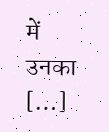में उनका […]